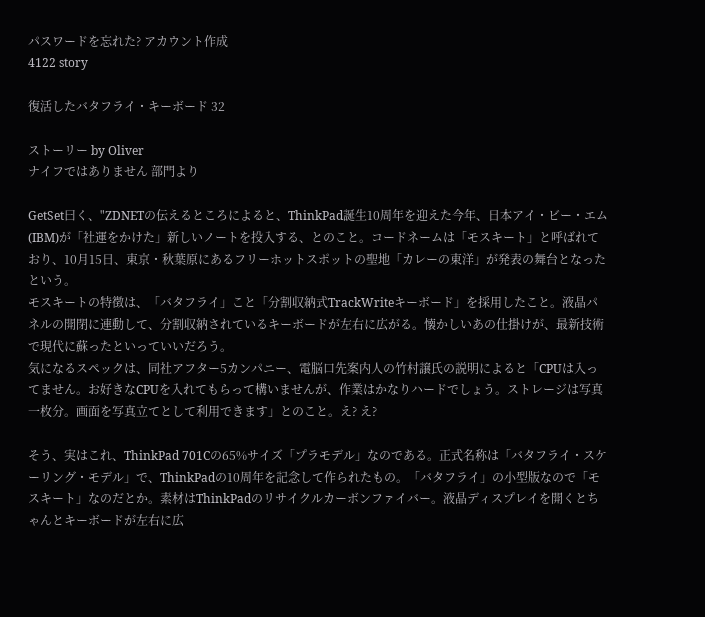パスワードを忘れた? アカウント作成
4122 story

復活したバタフライ・キーボード 32

ストーリー by Oliver
ナイフではありません 部門より

GetSet曰く、"ZDNETの伝えるところによると、ThinkPad誕生10周年を迎えた今年、日本アイ・ビー・エム(IBM)が「社運をかけた」新しいノートを投入する、とのこと。コードネームは「モスキート」と呼ばれており、10月15日、東京・秋葉原にあるフリーホットスポットの聖地「カレーの東洋」が発表の舞台となったという。
モスキートの特徴は、「バタフライ」こと「分割収納式TrackWriteキーボード」を採用したこと。液晶パネルの開閉に連動して、分割収納されているキーボードが左右に広がる。懐かしいあの仕掛けが、最新技術で現代に蘇ったといっていいだろう。
気になるスペックは、同社アフター5カンパニー、電脳口先案内人の竹村譲氏の説明によると「CPUは入ってません。お好きなCPUを入れてもらって構いませんが、作業はかなりハードでしょう。ストレージは写真一枚分。画面を写真立てとして利用できます」とのこと。え? え?

そう、実はこれ、ThinkPad 701Cの65%サイズ「プラモデル」なのである。正式名称は「バタフライ・スケーリング・モデル」で、ThinkPadの10周年を記念して作られたもの。「バタフライ」の小型版なので「モスキート」なのだとか。素材はThinkPadのリサイクルカーボンファイバー。液晶ディスプレイを開くとちゃんとキーボードが左右に広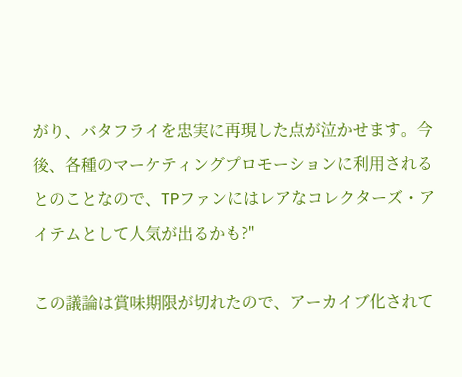がり、バタフライを忠実に再現した点が泣かせます。今後、各種のマーケティングプロモーションに利用されるとのことなので、TPファンにはレアなコレクターズ・アイテムとして人気が出るかも?"

この議論は賞味期限が切れたので、アーカイブ化されて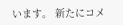います。 新たにコメ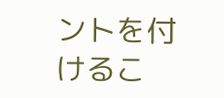ントを付けるこ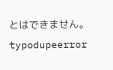とはできません。
typodupeerror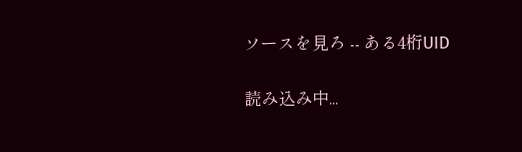ソースを見ろ -- ある4桁UID

読み込み中...